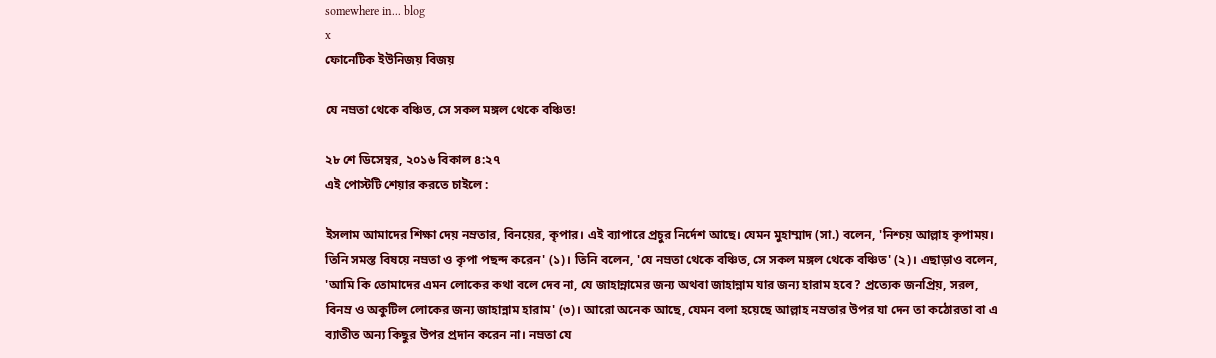somewhere in... blog
x
ফোনেটিক ইউনিজয় বিজয়

যে নম্রতা থেকে বঞ্চিত, সে সকল মঙ্গল থেকে বঞ্চিত!

২৮ শে ডিসেম্বর, ২০১৬ বিকাল ৪:২৭
এই পোস্টটি শেয়ার করতে চাইলে :

ইসলাম আমাদের শিক্ষা দেয় নম্রতার, বিনয়ের, কৃপার। এই ব্যাপারে প্রচুর নির্দেশ আছে। যেমন মুহাম্মাদ (সা.) বলেন, 'নিশ্চয় আল্লাহ কৃপাময়। তিনি সমস্ত বিষয়ে নম্রতা ও কৃপা পছন্দ করেন' (১)। তিনি বলেন, 'যে নম্রতা থেকে বঞ্চিত, সে সকল মঙ্গল থেকে বঞ্চিত' (২)। এছাড়াও বলেন, 'আমি কি তোমাদের এমন লোকের কথা বলে দেব না, যে জাহান্নামের জন্য অথবা জাহান্নাম যার জন্য হারাম হবে? প্রত্যেক জনপ্রিয়, সরল, বিনম্র ও অকুটিল লোকের জন্য জাহান্নাম হারাম' (৩)। আরো অনেক আছে, যেমন বলা হয়েছে আল্লাহ নম্রতার উপর যা দেন তা কঠোরতা বা এ ব্যাতীত অন্য কিছুর উপর প্রদান করেন না। নম্রতা যে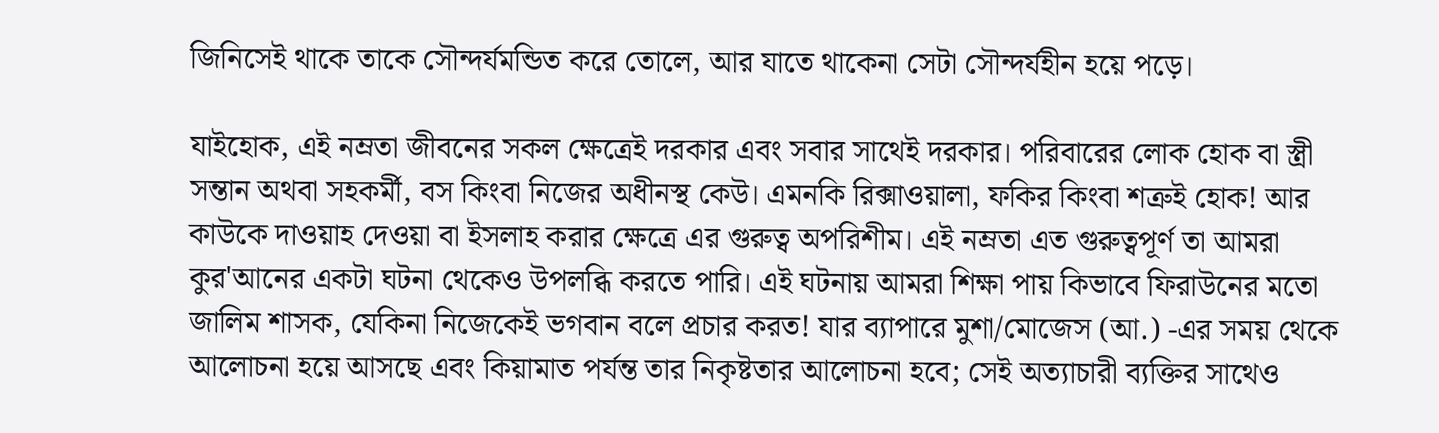জিনিসেই থাকে তাকে সৌন্দর্যমন্ডিত করে তোলে, আর যাতে থাকেনা সেটা সৌন্দর্যহীন হয়ে পড়ে।

যাইহোক, এই নম্রতা জীবনের সকল ক্ষেত্রেই দরকার এবং সবার সাথেই দরকার। পরিবারের লোক হোক বা স্ত্রী সন্তান অথবা সহকর্মী, বস কিংবা নিজের অধীনস্থ কেউ। এমনকি রিক্সাওয়ালা, ফকির কিংবা শত্রুই হোক! আর কাউকে দাওয়াহ দেওয়া বা ইসলাহ করার ক্ষেত্রে এর গুরুত্ব অপরিশীম। এই নম্রতা এত গুরুত্বপূর্ণ তা আমরা কুর'আনের একটা ঘটনা থেকেও উপলব্ধি করতে পারি। এই ঘটনায় আমরা শিক্ষা পায় কিভাবে ফিরাউনের মতো জালিম শাসক, যেকিনা নিজেকেই ভগবান বলে প্রচার করত! যার ব্যাপারে মুশা/মোজেস (আ.) -এর সময় থেকে আলোচনা হয়ে আসছে এবং কিয়ামাত পর্যন্ত তার নিকৃষ্টতার আলোচনা হবে; সেই অত্যাচারী ব্যক্তির সাথেও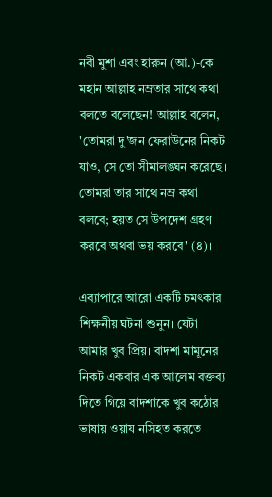নবী মুশা এবং হারুন (আ.)-কে মহান আল্লাহ নম্রতার সাথে কথা বলতে বলেছেন! আল্লাহ বলেন, 'তোমরা দু'জন ফেরাউনের নিকট যাও, সে তো সীমালঙ্ঘন করেছে। তোমরা তার সাথে নম্র কথা বলবে; হয়ত সে উপদেশ গ্রহণ করবে অথবা ভয় করবে' (৪)।

এব্যাপারে আরো একটি চমৎকার শিক্ষনীয় ঘটনা শুনুন। যেটা আমার খুব প্রিয়। বাদশা মামূনের নিকট একবার এক আলেম বক্তব্য দিতে গিয়ে বাদশাকে খুব কঠোর ভাষায় ওয়ায নসিহত করতে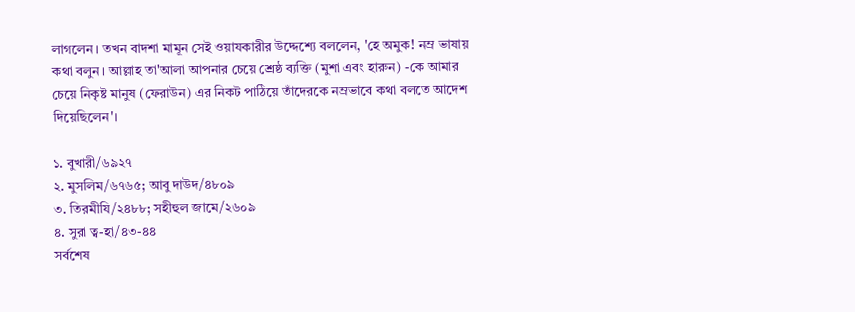লাগলেন। তখন বাদশা মামূন সেই ওয়াযকারীর উদ্দেশ্যে বললেন, 'হে অমুক! নম্র ভাষায় কথা বলুন। আল্লাহ তা'আলা আপনার চেয়ে শ্রেষ্ঠ ব্যক্তি (মুশা এবং হারুন) -কে আমার চেয়ে নিকৃষ্ট মানুষ (ফেরাউন) এর নিকট পাঠিয়ে তাঁদেরকে নম্রভাবে কথা বলতে আদেশ দিয়েছিলেন'।

১. বুখারী/৬৯২৭
২. মুসলিম/৬৭৬৫; আবু দাউদ/৪৮০৯
৩. তিরমীযি/২৪৮৮; সহীহুল জামে/২৬০৯
৪. সুরা ত্ব-হা/৪৩-৪৪
সর্বশেষ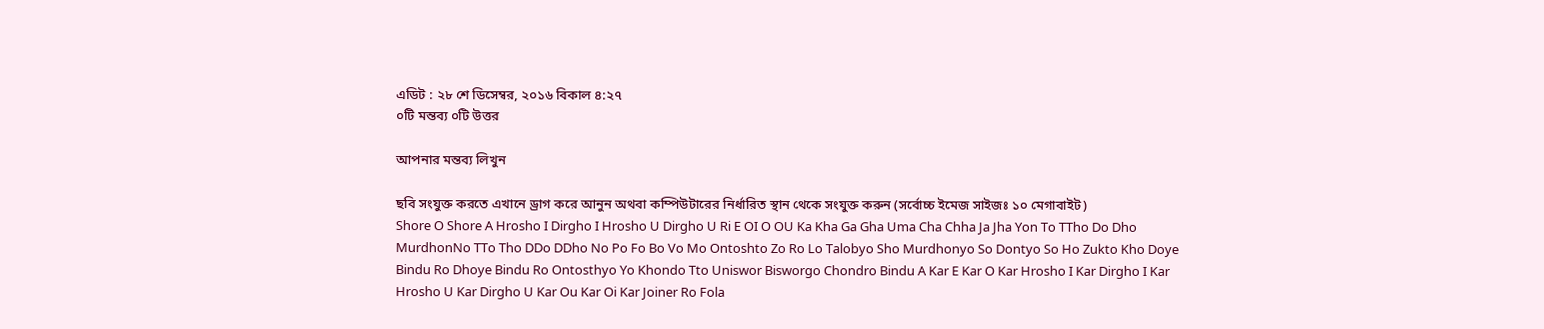এডিট : ২৮ শে ডিসেম্বর, ২০১৬ বিকাল ৪:২৭
০টি মন্তব্য ০টি উত্তর

আপনার মন্তব্য লিখুন

ছবি সংযুক্ত করতে এখানে ড্রাগ করে আনুন অথবা কম্পিউটারের নির্ধারিত স্থান থেকে সংযুক্ত করুন (সর্বোচ্চ ইমেজ সাইজঃ ১০ মেগাবাইট)
Shore O Shore A Hrosho I Dirgho I Hrosho U Dirgho U Ri E OI O OU Ka Kha Ga Gha Uma Cha Chha Ja Jha Yon To TTho Do Dho MurdhonNo TTo Tho DDo DDho No Po Fo Bo Vo Mo Ontoshto Zo Ro Lo Talobyo Sho Murdhonyo So Dontyo So Ho Zukto Kho Doye Bindu Ro Dhoye Bindu Ro Ontosthyo Yo Khondo Tto Uniswor Bisworgo Chondro Bindu A Kar E Kar O Kar Hrosho I Kar Dirgho I Kar Hrosho U Kar Dirgho U Kar Ou Kar Oi Kar Joiner Ro Fola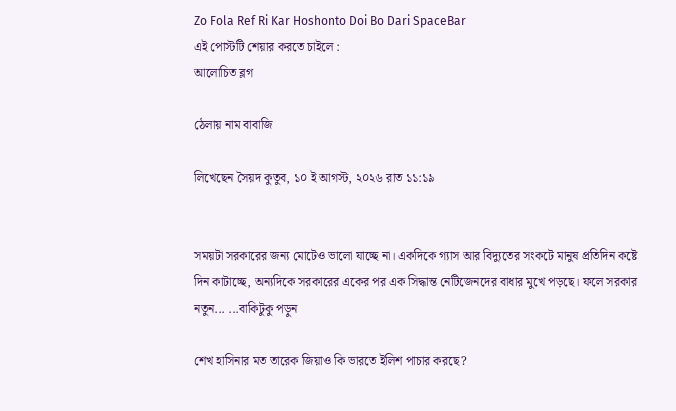Zo Fola Ref Ri Kar Hoshonto Doi Bo Dari SpaceBar
এই পোস্টটি শেয়ার করতে চাইলে :
আলোচিত ব্লগ

ঠেলায় নাম বাবাজি

লিখেছেন সৈয়দ কুতুব, ১০ ই আগস্ট, ২০২৬ রাত ১১:১৯


সময়টা সরকারের জন্য মোটেও ভালো যাচ্ছে না। একদিকে গ্যাস আর বিদ্যুতের সংকটে মানুষ প্রতিদিন কষ্টে দিন কাটাচ্ছে, অন্যদিকে সরকারের একের পর এক সিদ্ধান্ত নেটিজেনদের বাধার মুখে পড়ছে। ফলে সরকার নতুন... ...বাকিটুকু পড়ুন

শেখ হাসিনার মত তারেক জিয়াও কি ভারতে ইলিশ পাচার করছে?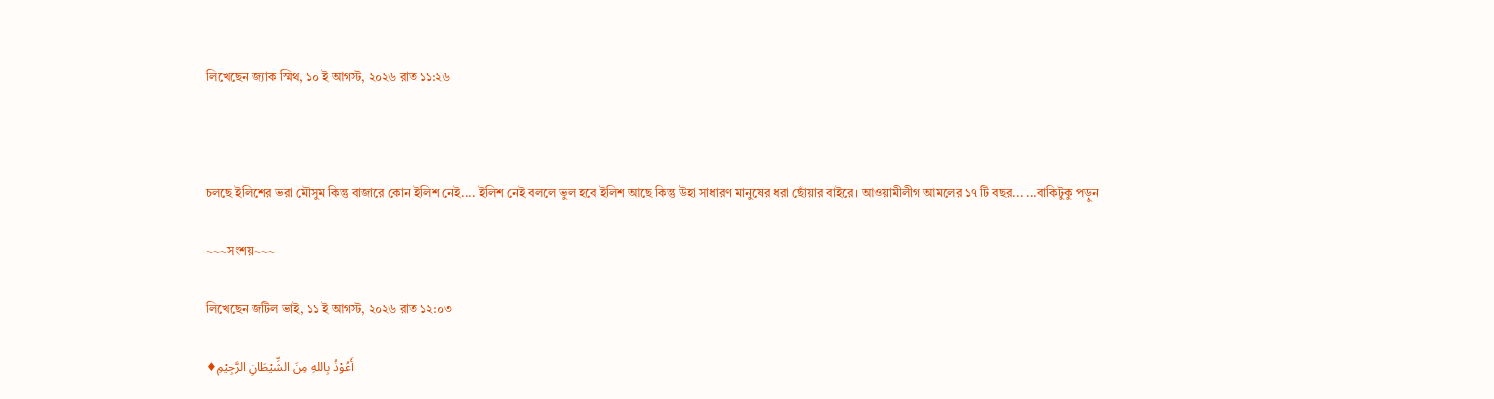লিখেছেন জ্যাক স্মিথ, ১০ ই আগস্ট, ২০২৬ রাত ১১:২৬



চলছে ইলিশের ভরা মৌসুম কিন্তু বাজারে কোন ইলিশ নেই.... ইলিশ নেই বললে ভুল হবে ইলিশ আছে কিন্তু উহা সাধারণ মানুষের ধরা ছোঁয়ার বাইরে। আওয়ামীলীগ আমলের ১৭ টি বছর... ...বাকিটুকু পড়ুন

~~~সংশয়~~~

লিখেছেন জটিল ভাই, ১১ ই আগস্ট, ২০২৬ রাত ১২:০৩

♦أَعُوْذُ بِاللهِ مِنَ الشِّيْطَانِ الرَّجِيْمِ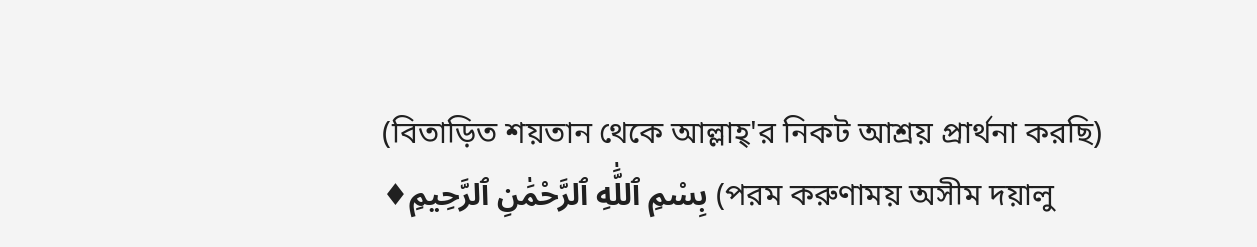(বিতাড়িত শয়তান থেকে আল্লাহ্'র নিকট আশ্রয় প্রার্থনা করছি)
♦بِسْمِ ٱللَّٰهِ ٱلرَّحْمَٰنِ ٱلرَّحِيمِ (পরম করুণাময় অসীম দয়ালু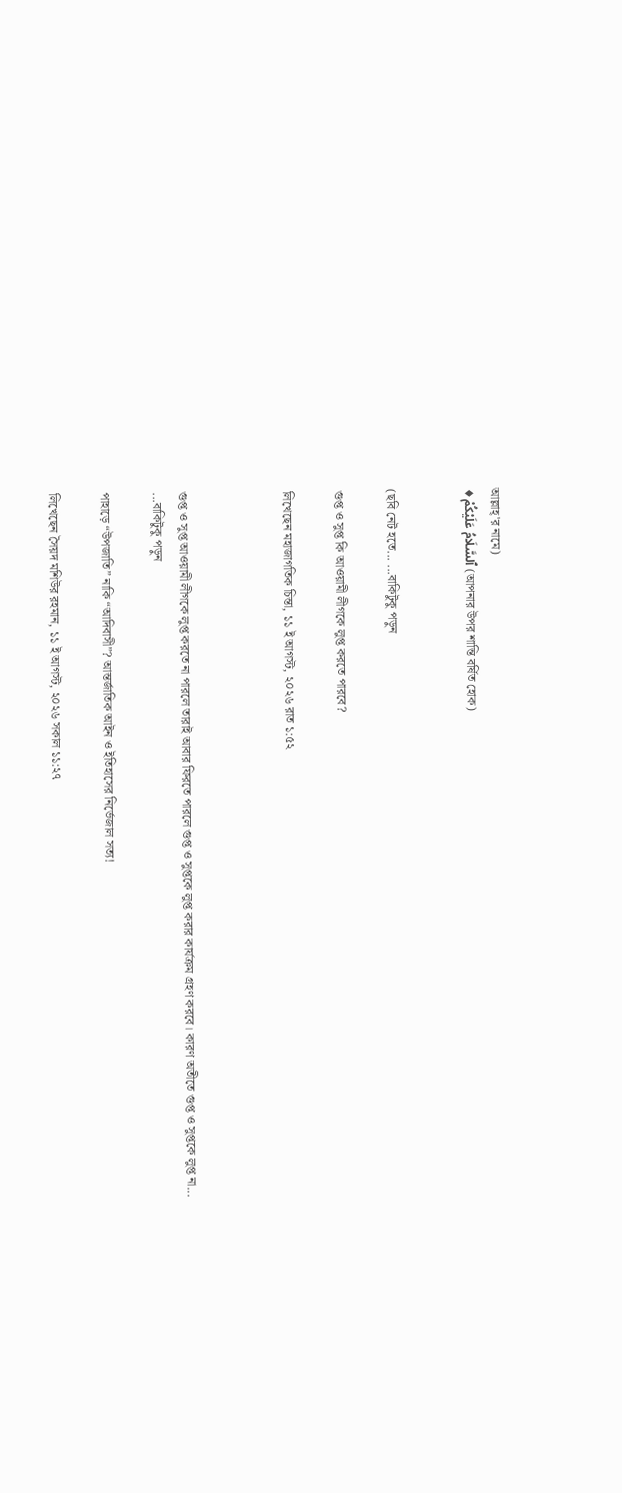আল্লাহ্'র নামে)
♦ٱلسَّلَامُ عَلَيْكُمْ (আপনার উপর শান্তি বর্ষিত হোক)


(ছবি নেট হতে... ...বাকিটুকু পড়ুন

গুপ্ত ও সুপ্ত কি আওয়ামী লীগকে লুপ্ত করতে পারবে?

লিখেছেন মহাজাগতিক চিন্তা, ১১ ই আগস্ট, ২০২৬ রাত ১:৫২



গুপ্ত ও সুপ্ত আওয়ামী লীগকে লুপ্ত করতে না পারলে তারাই আবার ফিরতে পারলে গুপ্ত ও সুপ্তকে লুপ্ত করার কার্যক্রম গ্রহণ করবে। কারণ অতীতে গুপ্ত ও সুপ্তকে লুপ্ত না... ...বাকিটুকু পড়ুন

পাহাড়ে “উপজাতি” নাকি “আদিবাসী”? আন্তর্জাতিক আইন ও ইতিহাসের নির্ভেজাল সত্য!

লিখেছেন সৈয়দ মশিউর রহমান, ১১ ই আগস্ট, ২০২৬ সকাল ১১:২৭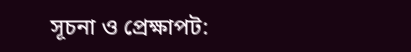সূচনা ও প্রেক্ষাপট: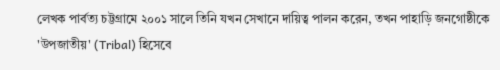লেখক পার্বত্য চট্টগ্রামে ২০০১ সালে তিনি যখন সেখানে দায়িত্ব পালন করেন, তখন পাহাড়ি জনগোষ্ঠীকে 'উপজাতীয়' (Tribal) হিসেবে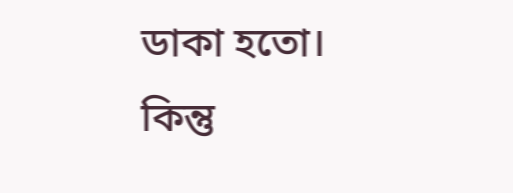ডাকা হতো। কিন্তু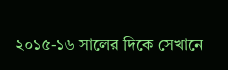২০১৫-১৬ সালের দিকে সেখানে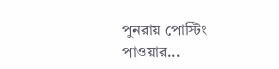পুনরায় পোস্টিং পাওয়ার...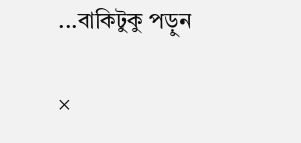...বাকিটুকু পড়ুন

×